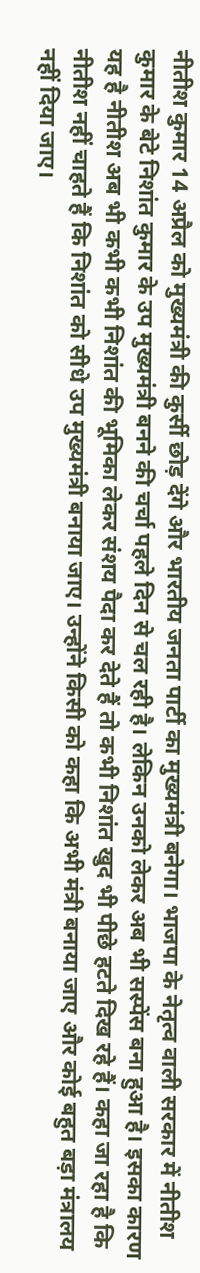नीतीश कुमार 14 अप्रैल को मुख्यमंत्री की कुर्सी छोड़ देंगे और भारतीय जनता पार्टी का मुख्यमंत्री बनेगा। भाजपा के नेतृत्व वाली सरकार में नीतीश कुमार के बेटे निशांत कुमार के उप मुख्यमंत्री बनने की चर्चा पहले दिन से चल रही है। लेकिन उनको लेकर अब भी सस्पेंस बना हुआ है। इसका कारण यह है नीतीश अब भी कभी कभी निशांत की भूमिका लेकर संशय पैदा कर देते हैं तो कभी निशांत खुद भी पीछे हटते दिख रहे हैं। कहा जा रहा है कि नीतीश नहीं चाहते हैं कि निशांत को सीधे उप मुख्यमंत्री बनाया जाए। उन्होंने किसी को कहा कि अभी मंत्री बनाया जाए और कोई बहुत बड़ा मंत्रालय नहीं दिया जाए।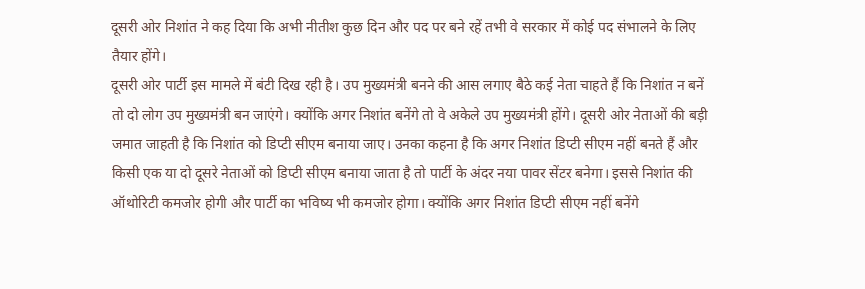दूसरी ओर निशांत ने कह दिया कि अभी नीतीश कुछ दिन और पद पर बने रहें तभी वे सरकार में कोई पद संभालने के लिए तैयार होंगे।
दूसरी ओर पार्टी इस मामले में बंटी दिख रही है। उप मुख्यमंत्री बनने की आस लगाए बैठे कई नेता चाहते हैं कि निशांत न बनें तो दो लोग उप मुख्यमंत्री बन जाएंगे। क्योंकि अगर निशांत बनेंगे तो वे अकेले उप मुख्यमंत्री होंगे। दूसरी ओर नेताओं की बड़ी जमात जाहती है कि निशांत को डिप्टी सीएम बनाया जाए। उनका कहना है कि अगर निशांत डिप्टी सीएम नहीं बनते हैं और किसी एक या दो दूसरे नेताओं को डिप्टी सीएम बनाया जाता है तो पार्टी के अंदर नया पावर सेंटर बनेगा। इससे निशांत की ऑथोरिटी कमजोर होगी और पार्टी का भविष्य भी कमजोर होगा। क्योंकि अगर निशांत डिप्टी सीएम नहीं बनेंगे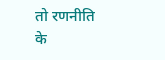तो रणनीति के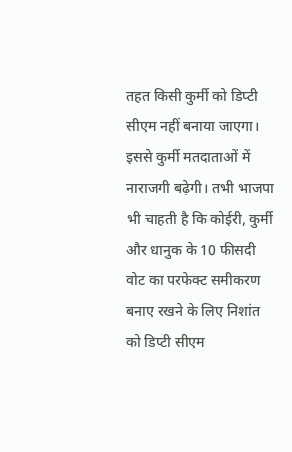तहत किसी कुर्मी को डिप्टी सीएम नहीं बनाया जाएगा। इससे कुर्मी मतदाताओं में नाराजगी बढ़ेगी। तभी भाजपा भी चाहती है कि कोईरी, कुर्मी और धानुक के 10 फीसदी वोट का परफेक्ट समीकरण बनाए रखने के लिए निशांत को डिप्टी सीएम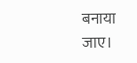बनाया जाए।